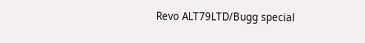Revo ALT79LTD/Bugg special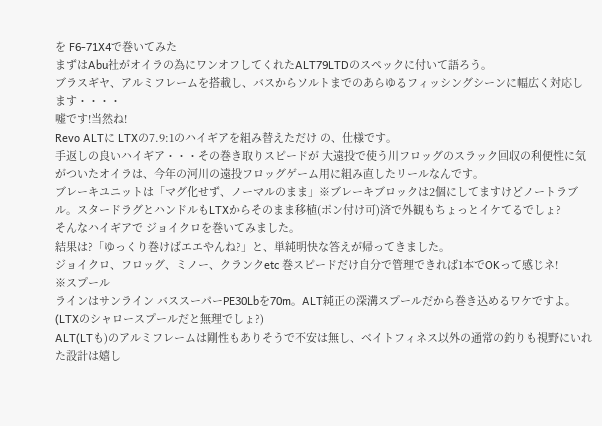を F6-71X4で巻いてみた
まずはAbu社がオイラの為にワンオフしてくれたALT79LTDのスペックに付いて語ろう。
ブラスギヤ、アルミフレームを搭載し、バスからソルトまでのあらゆるフィッシングシーンに幅広く対応します・・・・
嘘です!当然ね!
Revo ALTに LTXの7.9:1のハイギアを組み替えただけ の、仕様です。
手返しの良いハイギア・・・その巻き取りスピードが 大遠投で使う川フロッグのスラック回収の利便性に気がついたオイラは、今年の河川の遠投フロッグゲーム用に組み直したリールなんです。
ブレーキユニットは「マグ化せず、ノーマルのまま」※ブレーキブロックは2個にしてますけどノートラブル。スタードラグとハンドルもLTXからそのまま移植(ポン付け可)済で外観もちょっとイケてるでしょ?
そんなハイギアで ジョイクロを巻いてみました。
結果は?「ゆっくり巻けばエエやんね?」と、単純明快な答えが帰ってきました。
ジョイクロ、フロッグ、ミノー、クランクetc 巻スピードだけ自分で管理できれば1本でOKって感じネ!
※スプール
ラインはサンライン バススーパーPE30Lbを70m。ALT純正の深溝スプールだから巻き込めるワケですよ。(LTXのシャロースプールだと無理でしょ?)
ALT(LTも)のアルミフレームは剛性もありそうで不安は無し、ベイトフィネス以外の通常の釣りも視野にいれた設計は嬉し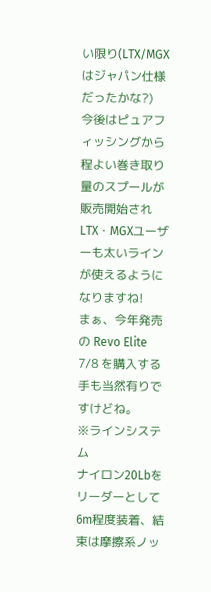い限り(LTX/MGXはジャパン仕様だったかな?)
今後はピュアフィッシングから 程よい巻き取り量のスプールが販売開始され
LTX・MGXユーザーも太いラインが使えるようになりますね!
まぁ、今年発売の Revo Elite 7/8 を購入する手も当然有りですけどね。
※ラインシステム
ナイロン20Lbをリーダーとして6m程度装着、結束は摩擦系ノッ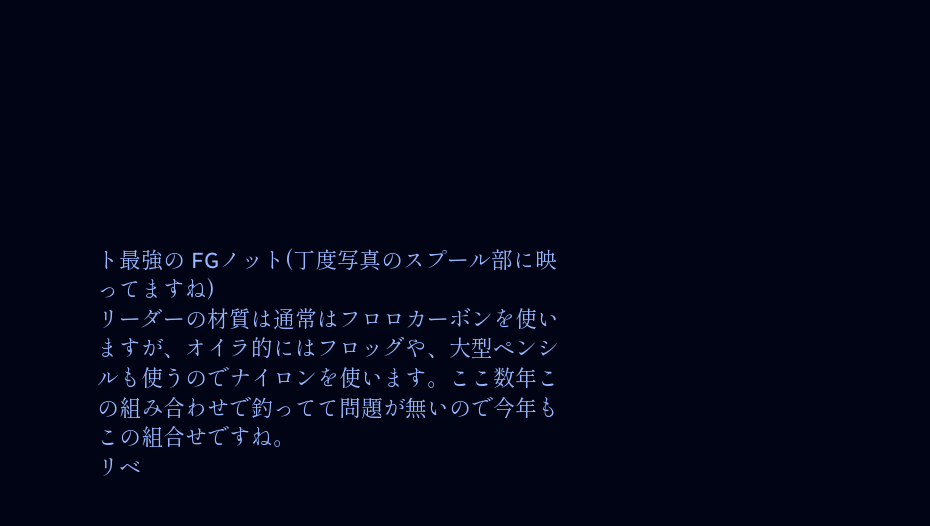ト最強の FGノット(丁度写真のスプール部に映ってますね)
リーダーの材質は通常はフロロカーボンを使いますが、オイラ的にはフロッグや、大型ペンシルも使うのでナイロンを使います。ここ数年この組み合わせで釣ってて問題が無いので今年もこの組合せですね。
リベ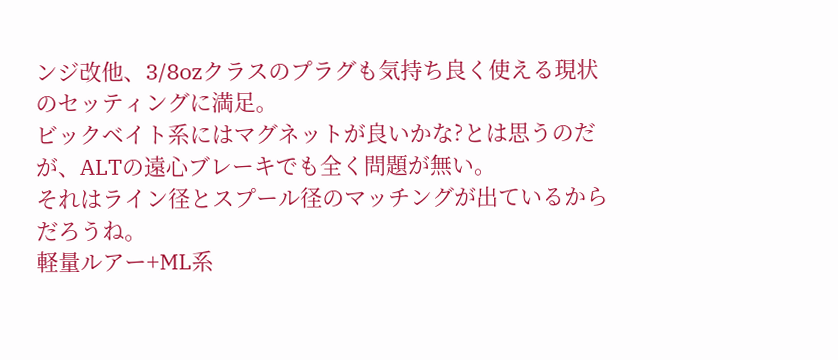ンジ改他、3/8ozクラスのプラグも気持ち良く使える現状のセッティングに満足。
ビックベイト系にはマグネットが良いかな?とは思うのだが、ALTの遠心ブレーキでも全く問題が無い。
それはライン径とスプール径のマッチングが出ているからだろうね。
軽量ルアー+ML系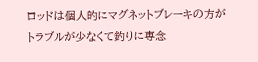ロッドは個人的にマグネットブレーキの方がトラブルが少なくて釣りに専念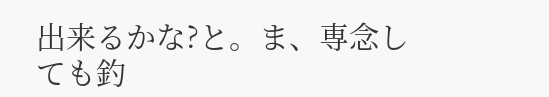出来るかな?と。ま、専念しても釣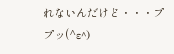れないんだけど・・・ププッ(^ε^)